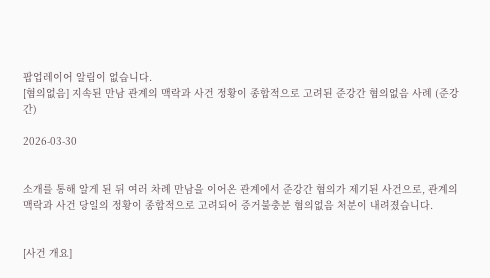팝업레이어 알림이 없습니다.
[혐의없음] 지속된 만남 관계의 맥락과 사건 정황이 종합적으로 고려된 준강간 혐의없음 사례 (준강간)

2026-03-30


소개를 통해 알게 된 뒤 여러 차례 만남을 이어온 관계에서 준강간 혐의가 제기된 사건으로, 관계의 맥락과 사건 당일의 정황이 종합적으로 고려되어 증거불충분 혐의없음 처분이 내려졌습니다.


[사건 개요]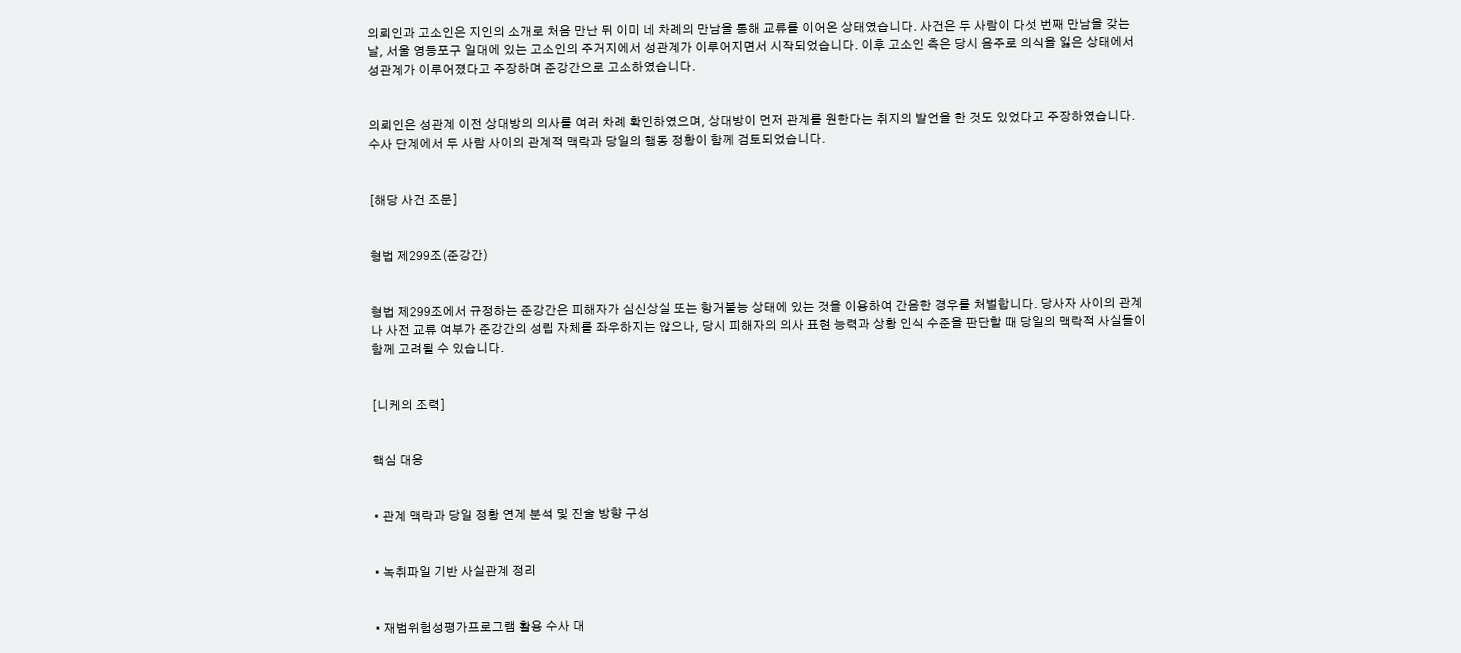의뢰인과 고소인은 지인의 소개로 처음 만난 뒤 이미 네 차례의 만남을 통해 교류를 이어온 상태였습니다. 사건은 두 사람이 다섯 번째 만남을 갖는 날, 서울 영등포구 일대에 있는 고소인의 주거지에서 성관계가 이루어지면서 시작되었습니다. 이후 고소인 측은 당시 음주로 의식을 잃은 상태에서 성관계가 이루어졌다고 주장하며 준강간으로 고소하였습니다.


의뢰인은 성관계 이전 상대방의 의사를 여러 차례 확인하였으며, 상대방이 먼저 관계를 원한다는 취지의 발언을 한 것도 있었다고 주장하였습니다. 수사 단계에서 두 사람 사이의 관계적 맥락과 당일의 행동 정황이 함께 검토되었습니다.


[해당 사건 조문]


형법 제299조(준강간)


형법 제299조에서 규정하는 준강간은 피해자가 심신상실 또는 항거불능 상태에 있는 것을 이용하여 간음한 경우를 처벌합니다. 당사자 사이의 관계나 사전 교류 여부가 준강간의 성립 자체를 좌우하지는 않으나, 당시 피해자의 의사 표현 능력과 상황 인식 수준을 판단할 때 당일의 맥락적 사실들이 함께 고려될 수 있습니다.


[니케의 조력]


핵심 대응


• 관계 맥락과 당일 정황 연계 분석 및 진술 방향 구성


• 녹취파일 기반 사실관계 정리


• 재범위험성평가프로그램 활용 수사 대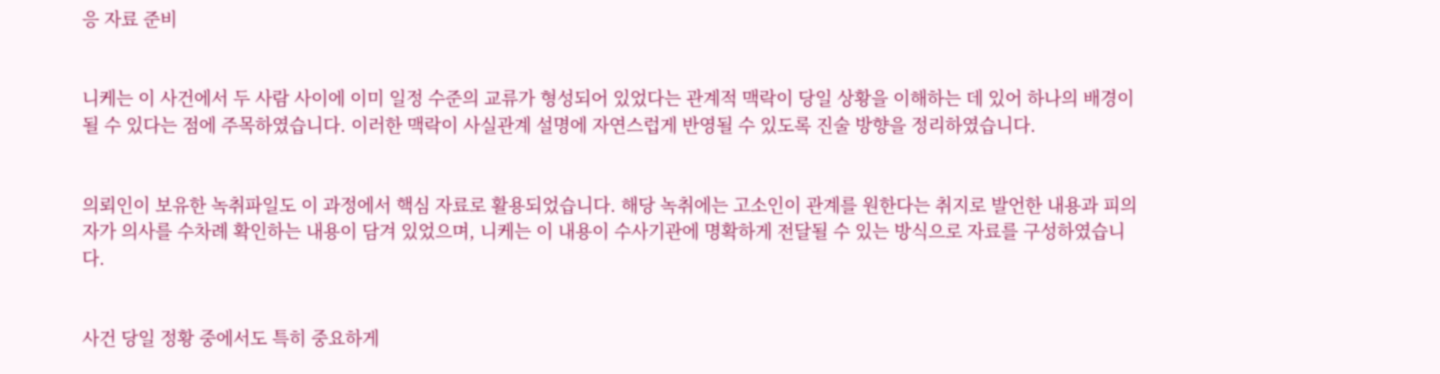응 자료 준비


니케는 이 사건에서 두 사람 사이에 이미 일정 수준의 교류가 형성되어 있었다는 관계적 맥락이 당일 상황을 이해하는 데 있어 하나의 배경이 될 수 있다는 점에 주목하였습니다. 이러한 맥락이 사실관계 설명에 자연스럽게 반영될 수 있도록 진술 방향을 정리하였습니다.


의뢰인이 보유한 녹취파일도 이 과정에서 핵심 자료로 활용되었습니다. 해당 녹취에는 고소인이 관계를 원한다는 취지로 발언한 내용과 피의자가 의사를 수차례 확인하는 내용이 담겨 있었으며, 니케는 이 내용이 수사기관에 명확하게 전달될 수 있는 방식으로 자료를 구성하였습니다.


사건 당일 정황 중에서도 특히 중요하게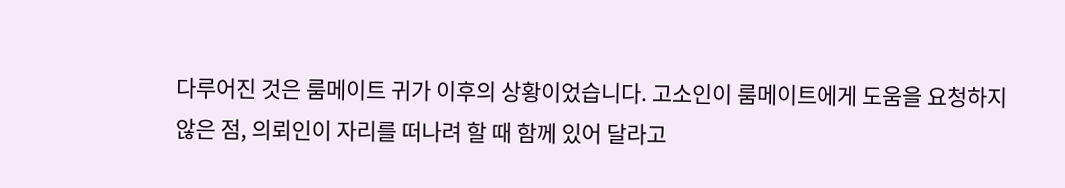다루어진 것은 룸메이트 귀가 이후의 상황이었습니다. 고소인이 룸메이트에게 도움을 요청하지 않은 점, 의뢰인이 자리를 떠나려 할 때 함께 있어 달라고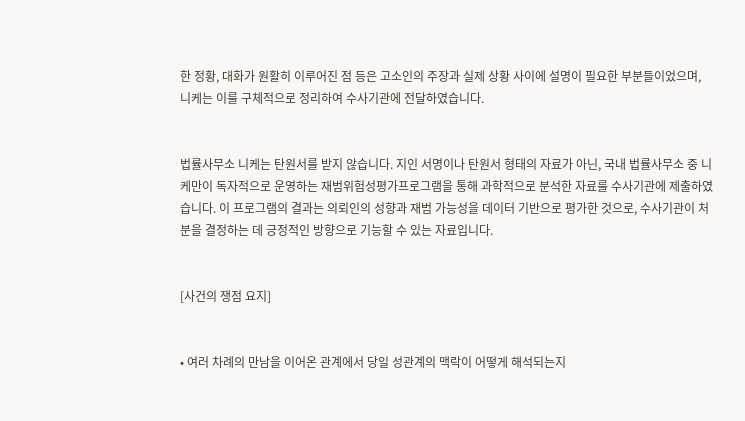한 정황, 대화가 원활히 이루어진 점 등은 고소인의 주장과 실제 상황 사이에 설명이 필요한 부분들이었으며, 니케는 이를 구체적으로 정리하여 수사기관에 전달하였습니다.


법률사무소 니케는 탄원서를 받지 않습니다. 지인 서명이나 탄원서 형태의 자료가 아닌, 국내 법률사무소 중 니케만이 독자적으로 운영하는 재범위험성평가프로그램을 통해 과학적으로 분석한 자료를 수사기관에 제출하였습니다. 이 프로그램의 결과는 의뢰인의 성향과 재범 가능성을 데이터 기반으로 평가한 것으로, 수사기관이 처분을 결정하는 데 긍정적인 방향으로 기능할 수 있는 자료입니다.


[사건의 쟁점 요지]


• 여러 차례의 만남을 이어온 관계에서 당일 성관계의 맥락이 어떻게 해석되는지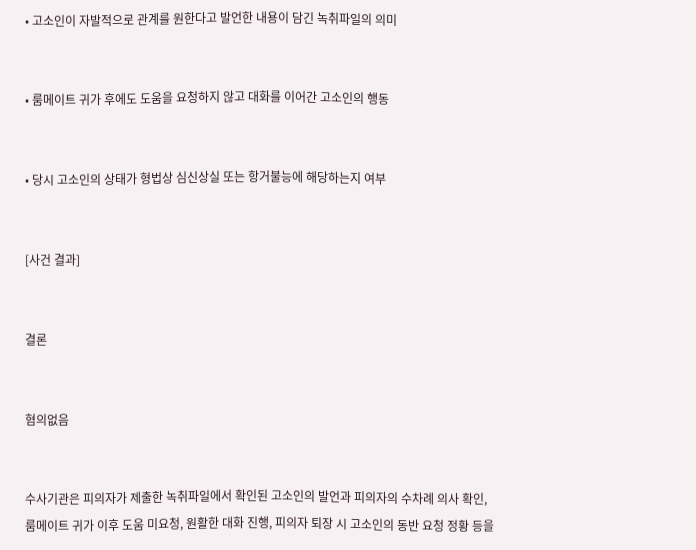• 고소인이 자발적으로 관계를 원한다고 발언한 내용이 담긴 녹취파일의 의미


• 룸메이트 귀가 후에도 도움을 요청하지 않고 대화를 이어간 고소인의 행동


• 당시 고소인의 상태가 형법상 심신상실 또는 항거불능에 해당하는지 여부


[사건 결과]


결론


혐의없음


수사기관은 피의자가 제출한 녹취파일에서 확인된 고소인의 발언과 피의자의 수차례 의사 확인, 룸메이트 귀가 이후 도움 미요청, 원활한 대화 진행, 피의자 퇴장 시 고소인의 동반 요청 정황 등을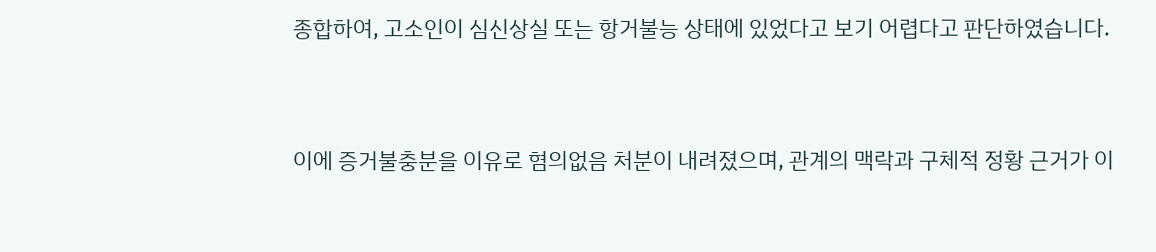종합하여, 고소인이 심신상실 또는 항거불능 상태에 있었다고 보기 어렵다고 판단하였습니다.


이에 증거불충분을 이유로 혐의없음 처분이 내려졌으며, 관계의 맥락과 구체적 정황 근거가 이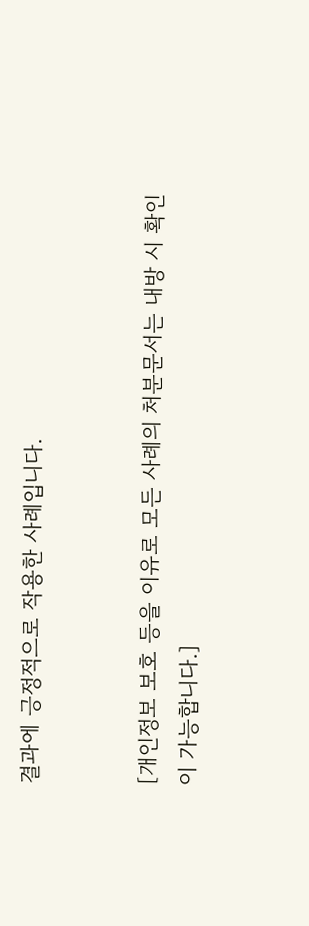결과에 긍정적으로 작용한 사례입니다.


[개인정보 보호 등을 이유로 모든 사례의 처분문서는 내방 시 확인이 가능합니다.]